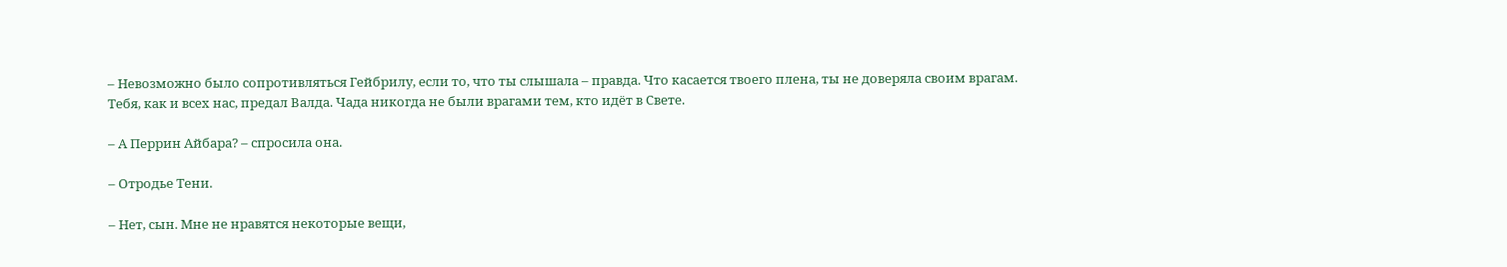– Невозможно было сопротивляться Гейбрилу, если то, что ты слышала – правда. Что касается твоего плена, ты не доверяла своим врагам. Тебя, как и всех нас, предал Валда. Чада никогда не были врагами тем, кто идёт в Свете.

– А Перрин Айбара? – спросила она.

– Отродье Тени.

– Нет, сын. Мне не нравятся некоторые вещи,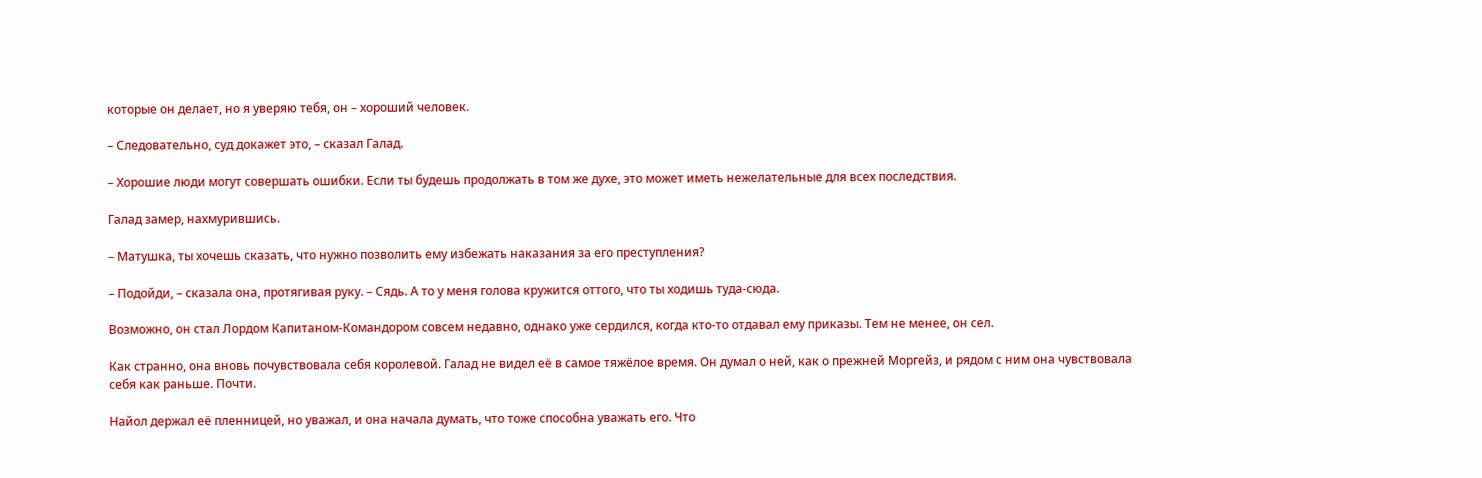которые он делает, но я уверяю тебя, он – хороший человек.

– Следовательно, суд докажет это, – сказал Галад.

– Хорошие люди могут совершать ошибки. Если ты будешь продолжать в том же духе, это может иметь нежелательные для всех последствия.

Галад замер, нахмурившись.

– Матушка, ты хочешь сказать, что нужно позволить ему избежать наказания за его преступления?

– Подойди, – сказала она, протягивая руку. – Сядь. А то у меня голова кружится оттого, что ты ходишь туда-сюда.

Возможно, он стал Лордом Капитаном-Командором совсем недавно, однако уже сердился, когда кто-то отдавал ему приказы. Тем не менее, он сел.

Как странно, она вновь почувствовала себя королевой. Галад не видел её в самое тяжёлое время. Он думал о ней, как о прежней Моргейз, и рядом с ним она чувствовала себя как раньше. Почти.

Найол держал её пленницей, но уважал, и она начала думать, что тоже способна уважать его. Что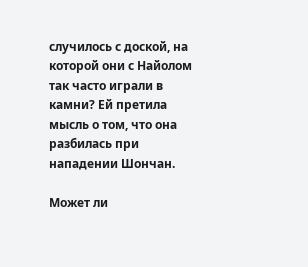случилось с доской, на которой они с Найолом так часто играли в камни? Ей претила мысль о том, что она разбилась при нападении Шончан.

Может ли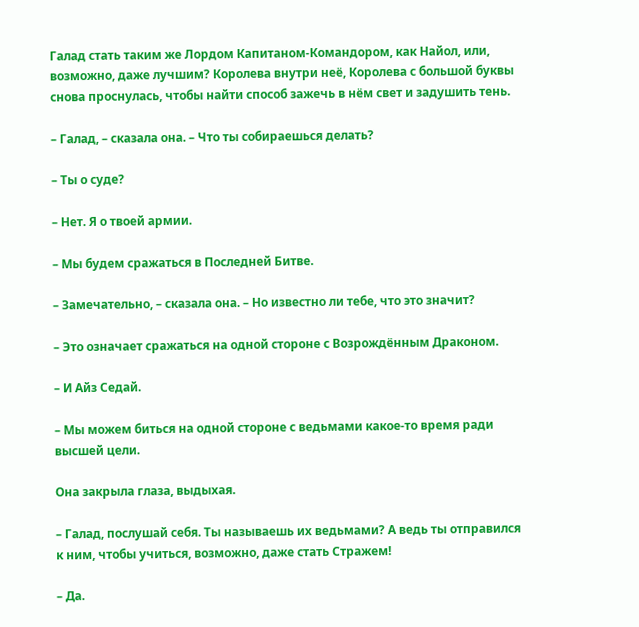Галад стать таким же Лордом Капитаном-Командором, как Найол, или, возможно, даже лучшим? Королева внутри неё, Королева с большой буквы снова проснулась, чтобы найти способ зажечь в нём свет и задушить тень.

– Галад, – сказала она. – Что ты собираешься делать?

– Ты о суде?

– Нет. Я о твоей армии.

– Мы будем сражаться в Последней Битве.

– Замечательно, – сказала она. – Но известно ли тебе, что это значит?

– Это означает сражаться на одной стороне с Возрождённым Драконом.

– И Айз Седай.

– Мы можем биться на одной стороне с ведьмами какое-то время ради высшей цели.

Она закрыла глаза, выдыхая.

– Галад, послушай себя. Ты называешь их ведьмами? А ведь ты отправился к ним, чтобы учиться, возможно, даже стать Стражем!

– Да.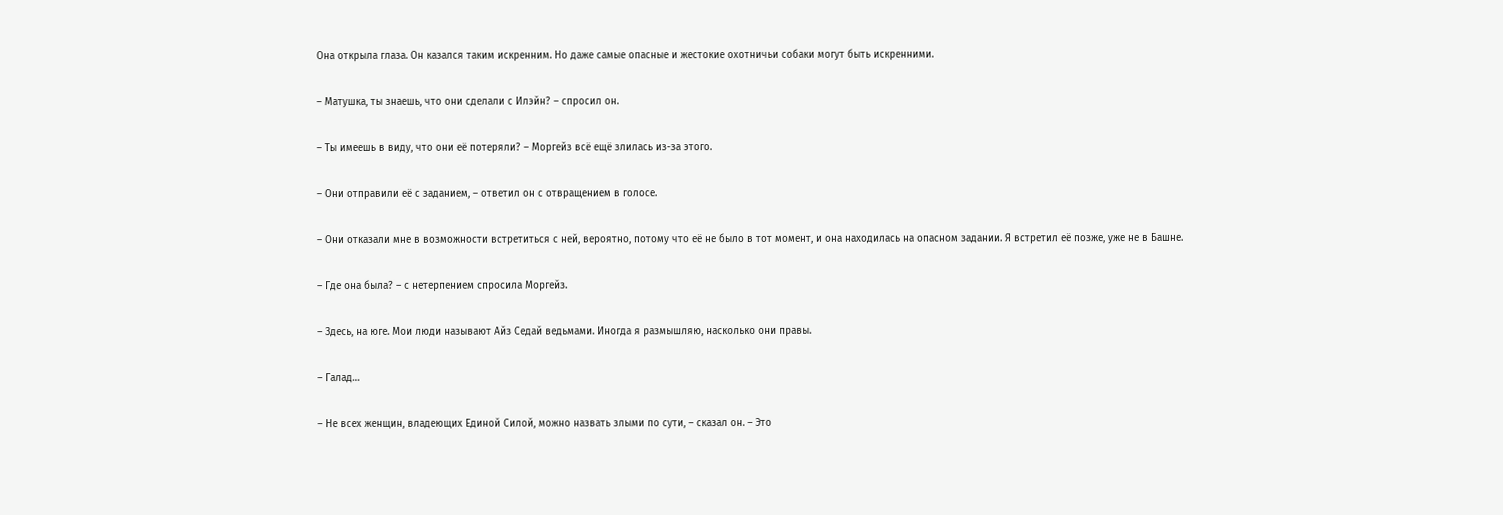Она открыла глаза. Он казался таким искренним. Но даже самые опасные и жестокие охотничьи собаки могут быть искренними.

– Матушка, ты знаешь, что они сделали с Илэйн? – спросил он.

– Ты имеешь в виду, что они её потеряли? – Моргейз всё ещё злилась из-за этого.

– Они отправили её с заданием, – ответил он с отвращением в голосе.

– Они отказали мне в возможности встретиться с ней, вероятно, потому что её не было в тот момент, и она находилась на опасном задании. Я встретил её позже, уже не в Башне.

– Где она была? – с нетерпением спросила Моргейз.

– Здесь, на юге. Мои люди называют Айз Седай ведьмами. Иногда я размышляю, насколько они правы.

– Галад…

– Не всех женщин, владеющих Единой Силой, можно назвать злыми по сути, – сказал он. – Это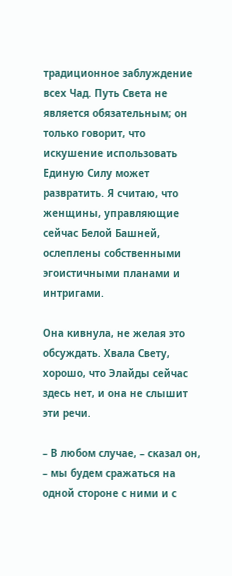традиционное заблуждение всех Чад. Путь Света не является обязательным; он только говорит, что искушение использовать Единую Силу может развратить. Я считаю, что женщины, управляющие сейчас Белой Башней, ослеплены собственными эгоистичными планами и интригами.

Она кивнула, не желая это обсуждать. Хвала Свету, хорошо, что Элайды сейчас здесь нет, и она не слышит эти речи.

– В любом случае, – сказал он, – мы будем сражаться на одной стороне с ними и с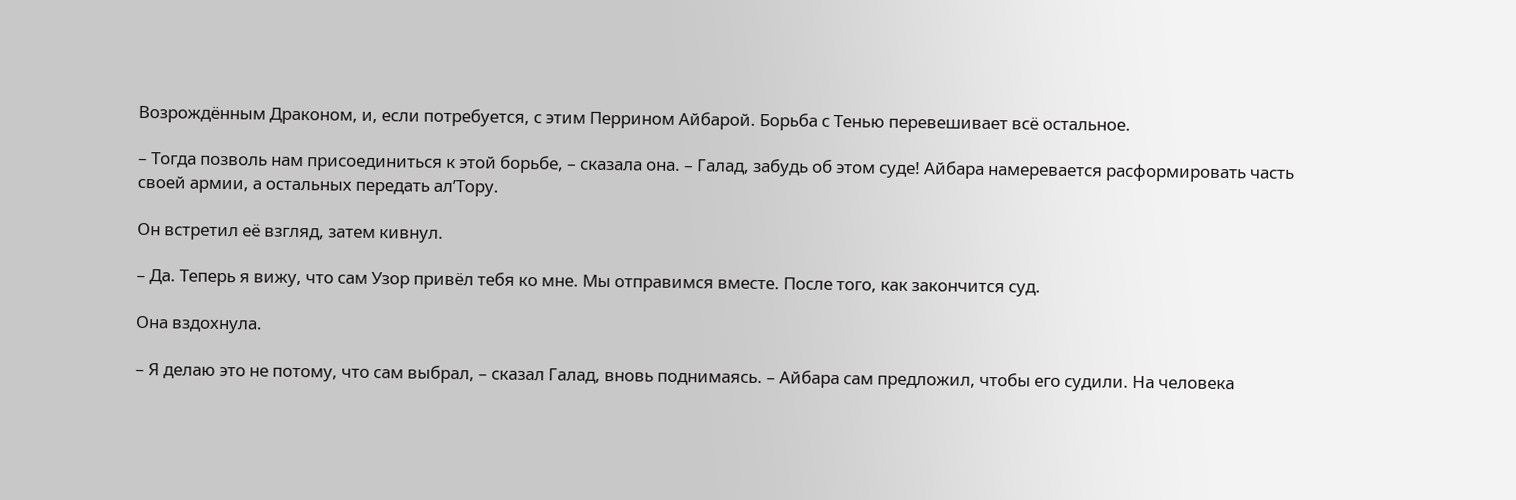Возрождённым Драконом, и, если потребуется, с этим Перрином Айбарой. Борьба с Тенью перевешивает всё остальное.

– Тогда позволь нам присоединиться к этой борьбе, – сказала она. – Галад, забудь об этом суде! Айбара намеревается расформировать часть своей армии, а остальных передать ал’Тору.

Он встретил её взгляд, затем кивнул.

– Да. Теперь я вижу, что сам Узор привёл тебя ко мне. Мы отправимся вместе. После того, как закончится суд.

Она вздохнула.

– Я делаю это не потому, что сам выбрал, – сказал Галад, вновь поднимаясь. – Айбара сам предложил, чтобы его судили. На человека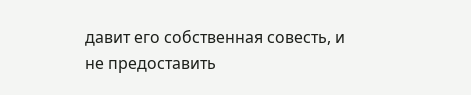давит его собственная совесть, и не предоставить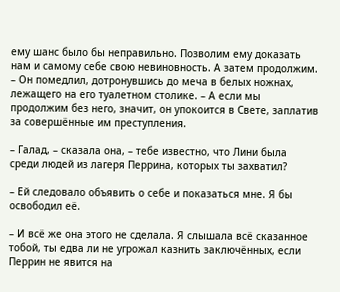ему шанс было бы неправильно. Позволим ему доказать нам и самому себе свою невиновность. А затем продолжим. – Он помедлил, дотронувшись до меча в белых ножнах, лежащего на его туалетном столике. – А если мы продолжим без него, значит, он упокоится в Свете, заплатив за совершённые им преступления.

– Галад, – сказала она, – тебе известно, что Лини была среди людей из лагеря Перрина, которых ты захватил?

– Ей следовало объявить о себе и показаться мне. Я бы освободил её.

– И всё же она этого не сделала. Я слышала всё сказанное тобой, ты едва ли не угрожал казнить заключённых, если Перрин не явится на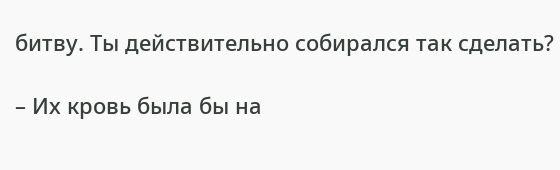битву. Ты действительно собирался так сделать?

– Их кровь была бы на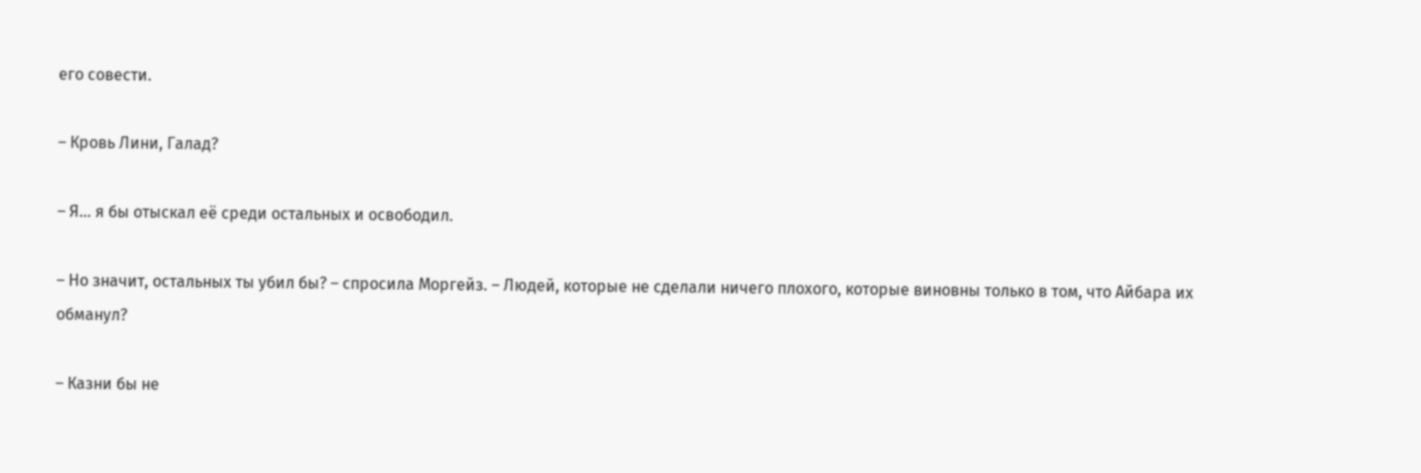его совести.

– Кровь Лини, Галад?

– Я… я бы отыскал её среди остальных и освободил.

– Но значит, остальных ты убил бы? – спросила Моргейз. – Людей, которые не сделали ничего плохого, которые виновны только в том, что Айбара их обманул?

– Казни бы не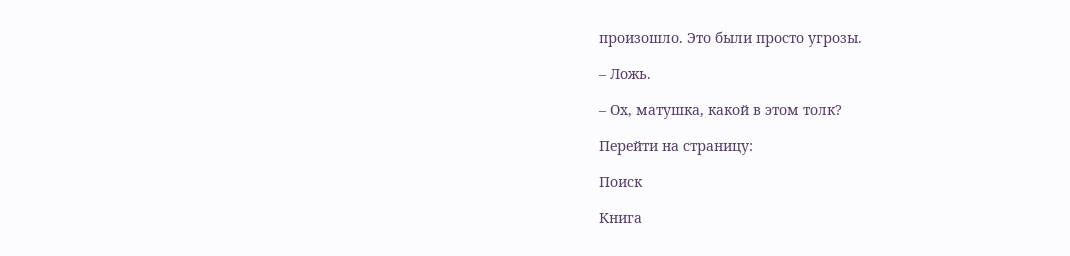произошло. Это были просто угрозы.

– Ложь.

– Ох, матушка, какой в этом толк?

Перейти на страницу:

Поиск

Книга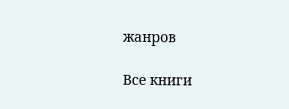жанров

Все книги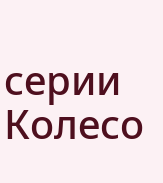серии Колесо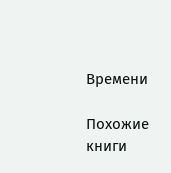Времени

Похожие книги